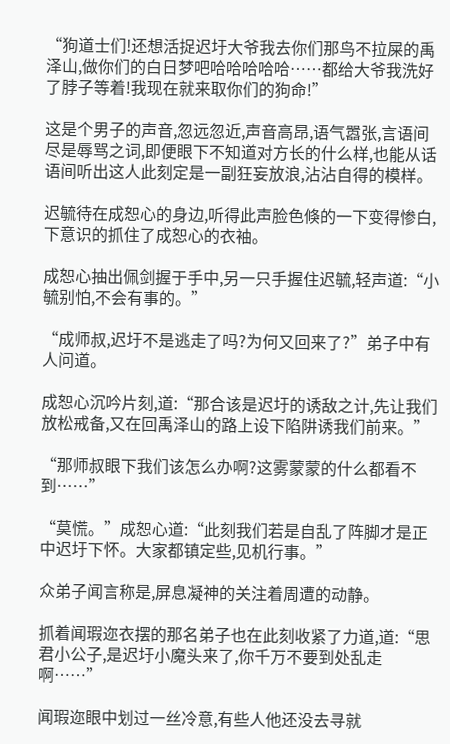“狗道士们!还想活捉迟圩大爷我去你们那鸟不拉屎的禹泽山,做你们的白日梦吧哈哈哈哈哈……都给大爷我洗好了脖子等着!我现在就来取你们的狗命!”

这是个男子的声音,忽远忽近,声音高昂,语气嚣张,言语间尽是辱骂之词,即便眼下不知道对方长的什么样,也能从话语间听出这人此刻定是一副狂妄放浪,沾沾自得的模样。

迟毓待在成恕心的身边,听得此声脸色倏的一下变得惨白,下意识的抓住了成恕心的衣袖。

成恕心抽出佩剑握于手中,另一只手握住迟毓,轻声道:“小毓别怕,不会有事的。”

“成师叔,迟圩不是逃走了吗?为何又回来了?”弟子中有人问道。

成恕心沉吟片刻,道:“那合该是迟圩的诱敌之计,先让我们放松戒备,又在回禹泽山的路上设下陷阱诱我们前来。”

“那师叔眼下我们该怎么办啊?这雾蒙蒙的什么都看不到……”

“莫慌。”成恕心道:“此刻我们若是自乱了阵脚才是正中迟圩下怀。大家都镇定些,见机行事。”

众弟子闻言称是,屏息凝神的关注着周遭的动静。

抓着闻瑕迩衣摆的那名弟子也在此刻收紧了力道,道:“思君小公子,是迟圩小魔头来了,你千万不要到处乱走啊……”

闻瑕迩眼中划过一丝冷意,有些人他还没去寻就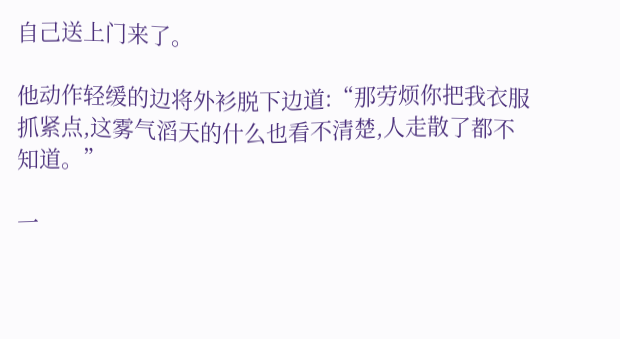自己送上门来了。

他动作轻缓的边将外衫脱下边道:“那劳烦你把我衣服抓紧点,这雾气滔天的什么也看不清楚,人走散了都不知道。”

一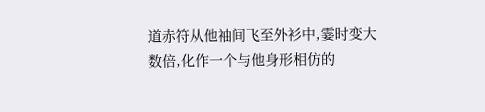道赤符从他袖间飞至外衫中,霎时变大数倍,化作一个与他身形相仿的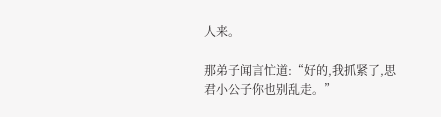人来。

那弟子闻言忙道:“好的,我抓紧了,思君小公子你也别乱走。”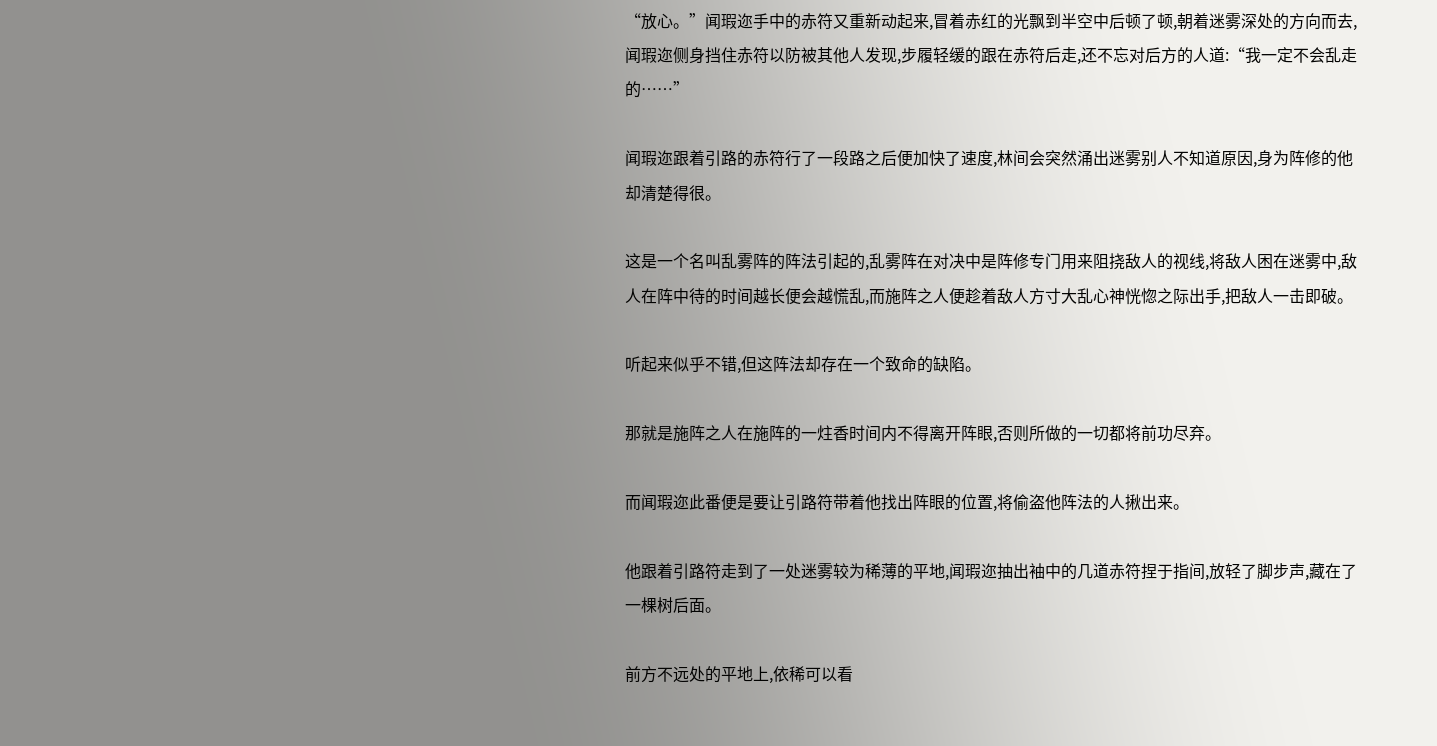“放心。”闻瑕迩手中的赤符又重新动起来,冒着赤红的光飘到半空中后顿了顿,朝着迷雾深处的方向而去,闻瑕迩侧身挡住赤符以防被其他人发现,步履轻缓的跟在赤符后走,还不忘对后方的人道:“我一定不会乱走的……”

闻瑕迩跟着引路的赤符行了一段路之后便加快了速度,林间会突然涌出迷雾别人不知道原因,身为阵修的他却清楚得很。

这是一个名叫乱雾阵的阵法引起的,乱雾阵在对决中是阵修专门用来阻挠敌人的视线,将敌人困在迷雾中,敌人在阵中待的时间越长便会越慌乱,而施阵之人便趁着敌人方寸大乱心神恍惚之际出手,把敌人一击即破。

听起来似乎不错,但这阵法却存在一个致命的缺陷。

那就是施阵之人在施阵的一炷香时间内不得离开阵眼,否则所做的一切都将前功尽弃。

而闻瑕迩此番便是要让引路符带着他找出阵眼的位置,将偷盗他阵法的人揪出来。

他跟着引路符走到了一处迷雾较为稀薄的平地,闻瑕迩抽出袖中的几道赤符捏于指间,放轻了脚步声,藏在了一棵树后面。

前方不远处的平地上,依稀可以看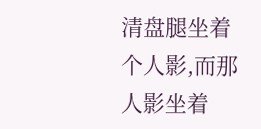清盘腿坐着个人影,而那人影坐着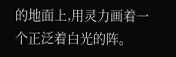的地面上,用灵力画着一个正泛着白光的阵。